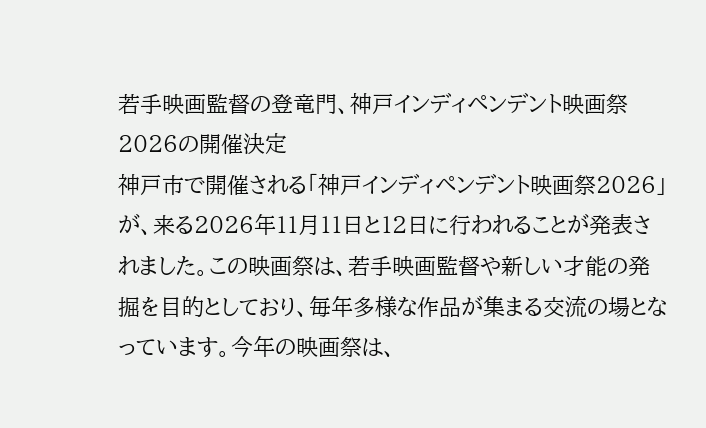若手映画監督の登竜門、神戸インディペンデント映画祭2026の開催決定
神戸市で開催される「神戸インディペンデント映画祭2026」が、来る2026年11月11日と12日に行われることが発表されました。この映画祭は、若手映画監督や新しい才能の発掘を目的としており、毎年多様な作品が集まる交流の場となっています。今年の映画祭は、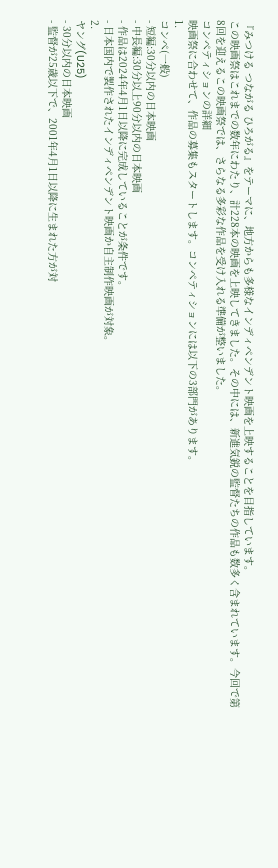『みつける つながる ひろがる』をテーマに、地方からも多様なインディペンデント映画を上映することを目指しています。
この映画祭はこれまでの数年にわたり、計228本の映画を上映してきました。その中には、新進気鋭の監督たちの作品も数多く含まれています。今回で第8回を迎えるこの映画祭では、さらなる多彩な作品を受け入れる準備が整いました。
コンペティションの詳細
映画祭に合わせて、作品の募集もスタートします。コンペティションには以下の3部門があります。
1.
コンペ(一般)
- 短編:30分以内の日本映画
- 中長編:30分以上90分以内の日本映画
- 作品は2024年4月1日以降に完成していることが条件です。
- 日本国内で製作されたインディペンデント映画か自主制作映画が対象。
2.
ヤング(U25)
- 30分以内の日本映画
- 監督が25歳以下で、2001年4月1日以降に生まれた方が対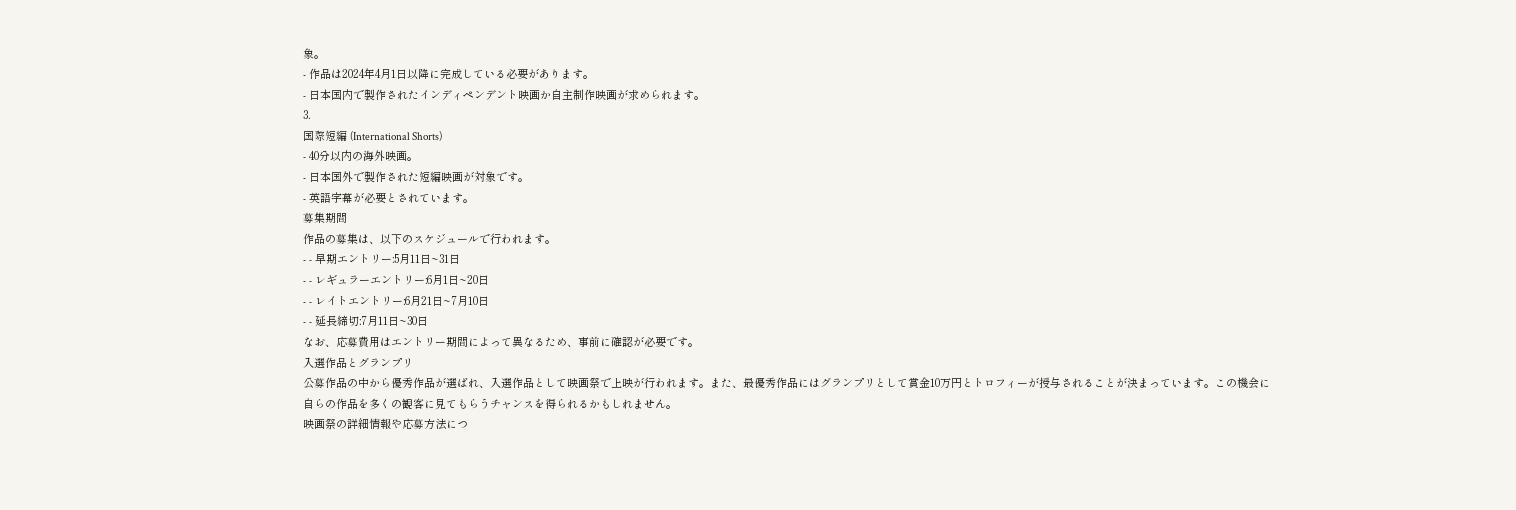象。
- 作品は2024年4月1日以降に完成している必要があります。
- 日本国内で製作されたインディペンデント映画か自主制作映画が求められます。
3.
国際短編 (International Shorts)
- 40分以内の海外映画。
- 日本国外で製作された短編映画が対象です。
- 英語字幕が必要とされています。
募集期間
作品の募集は、以下のスケジュールで行われます。
- - 早期エントリー:5月11日~31日
- - レギュラーエントリー:6月1日~20日
- - レイトエントリー:6月21日~7月10日
- - 延長締切:7月11日~30日
なお、応募費用はエントリー期間によって異なるため、事前に確認が必要です。
入選作品とグランプリ
公募作品の中から優秀作品が選ばれ、入選作品として映画祭で上映が行われます。また、最優秀作品にはグランプリとして賞金10万円とトロフィーが授与されることが決まっています。この機会に自らの作品を多くの観客に見てもらうチャンスを得られるかもしれません。
映画祭の詳細情報や応募方法につ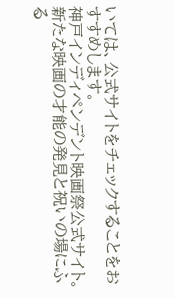いては、公式サイトをチェックすることをおすすめします。
神戸インディペンデント映画祭公式サイト。新たな映画の才能の発見と祝いの場にふる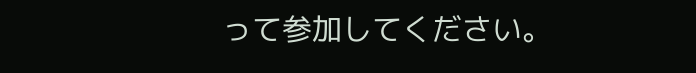って参加してください。